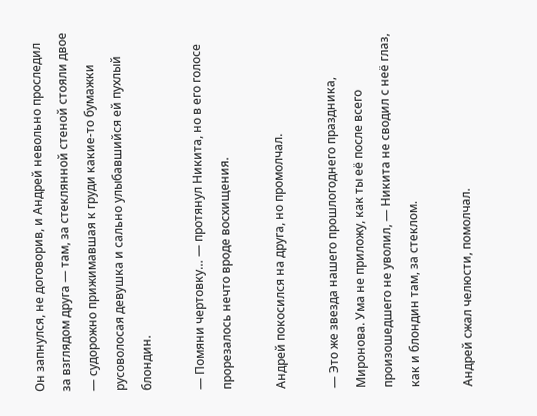Он запнулся, не договорив, и Андрей невольно проследил за взглядом друга — там, за стеклянной стеной стояли двое — судорожно прижимавшая к груди какие-то бумажки русоволосая девушка и сально улыбавшийся ей пухлый блондин.

— Помяни чертовку… — протянул Никита, но в его голосе прорезалось нечто вроде восхищения.

Андрей покосился на друга, но промолчал.

— Это же звезда нашего прошлогоднего праздника, Миронова. Ума не приложу, как ты её после всего произошедшего не уволил, — Никита не сводил с неё глаз, как и блондин там, за стеклом.

Андрей сжал челюсти, помолчал.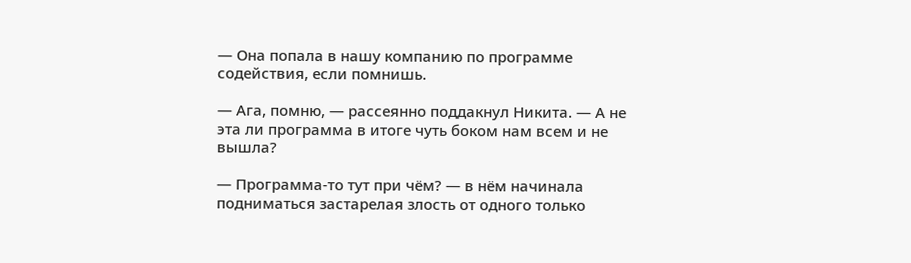— Она попала в нашу компанию по программе содействия, если помнишь.

— Ага, помню, — рассеянно поддакнул Никита. — А не эта ли программа в итоге чуть боком нам всем и не вышла?

— Программа-то тут при чём? — в нём начинала подниматься застарелая злость от одного только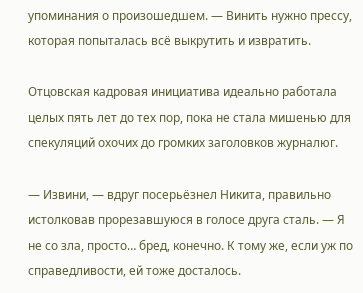упоминания о произошедшем. — Винить нужно прессу, которая попыталась всё выкрутить и извратить.

Отцовская кадровая инициатива идеально работала целых пять лет до тех пор, пока не стала мишенью для спекуляций охочих до громких заголовков журналюг.

— Извини, — вдруг посерьёзнел Никита, правильно истолковав прорезавшуюся в голосе друга сталь. — Я не со зла, просто… бред, конечно. К тому же, если уж по справедливости, ей тоже досталось.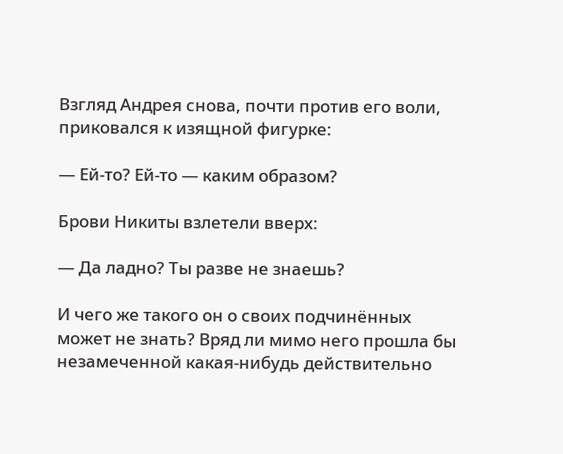Взгляд Андрея снова, почти против его воли, приковался к изящной фигурке:

— Ей-то? Ей-то — каким образом?

Брови Никиты взлетели вверх:

— Да ладно? Ты разве не знаешь?

И чего же такого он о своих подчинённых может не знать? Вряд ли мимо него прошла бы незамеченной какая-нибудь действительно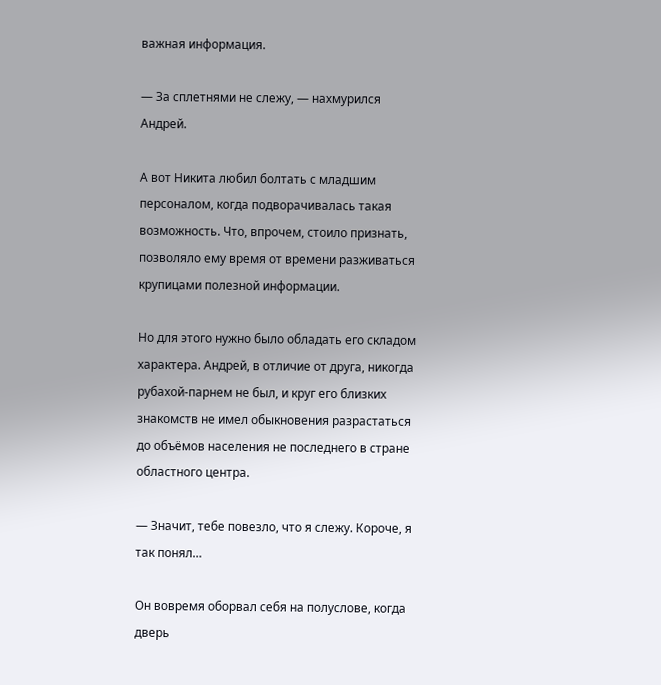важная информация.

— За сплетнями не слежу, — нахмурился Андрей.

А вот Никита любил болтать с младшим персоналом, когда подворачивалась такая возможность. Что, впрочем, стоило признать, позволяло ему время от времени разживаться крупицами полезной информации.

Но для этого нужно было обладать его складом характера. Андрей, в отличие от друга, никогда рубахой-парнем не был, и круг его близких знакомств не имел обыкновения разрастаться до объёмов населения не последнего в стране областного центра.

— Значит, тебе повезло, что я слежу. Короче, я так понял…

Он вовремя оборвал себя на полуслове, когда дверь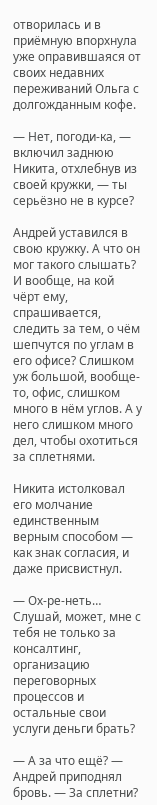отворилась и в приёмную впорхнула уже оправившаяся от своих недавних переживаний Ольга с долгожданным кофе.

— Нет, погоди-ка, — включил заднюю Никита, отхлебнув из своей кружки, — ты серьёзно не в курсе?

Андрей уставился в свою кружку. А что он мог такого слышать? И вообще, на кой чёрт ему, спрашивается, следить за тем, о чём шепчутся по углам в его офисе? Слишком уж большой, вообще-то, офис, слишком много в нём углов. А у него слишком много дел, чтобы охотиться за сплетнями.

Никита истолковал его молчание единственным верным способом — как знак согласия, и даже присвистнул.

— Ох-ре-неть… Слушай, может, мне с тебя не только за консалтинг, организацию переговорных процессов и остальные свои услуги деньги брать?

— А за что ещё? — Андрей приподнял бровь. — За сплетни?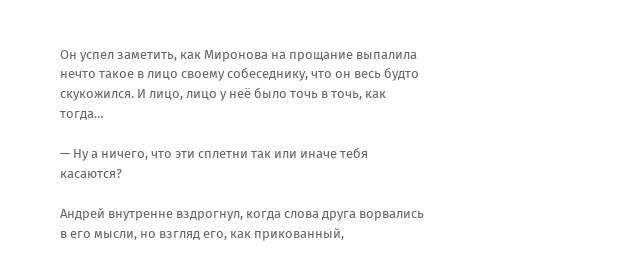Он успел заметить, как Миронова на прощание выпалила нечто такое в лицо своему собеседнику, что он весь будто скукожился. И лицо, лицо у неё было точь в точь, как тогда…

— Ну а ничего, что эти сплетни так или иначе тебя касаются?

Андрей внутренне вздрогнул, когда слова друга ворвались в его мысли, но взгляд его, как прикованный,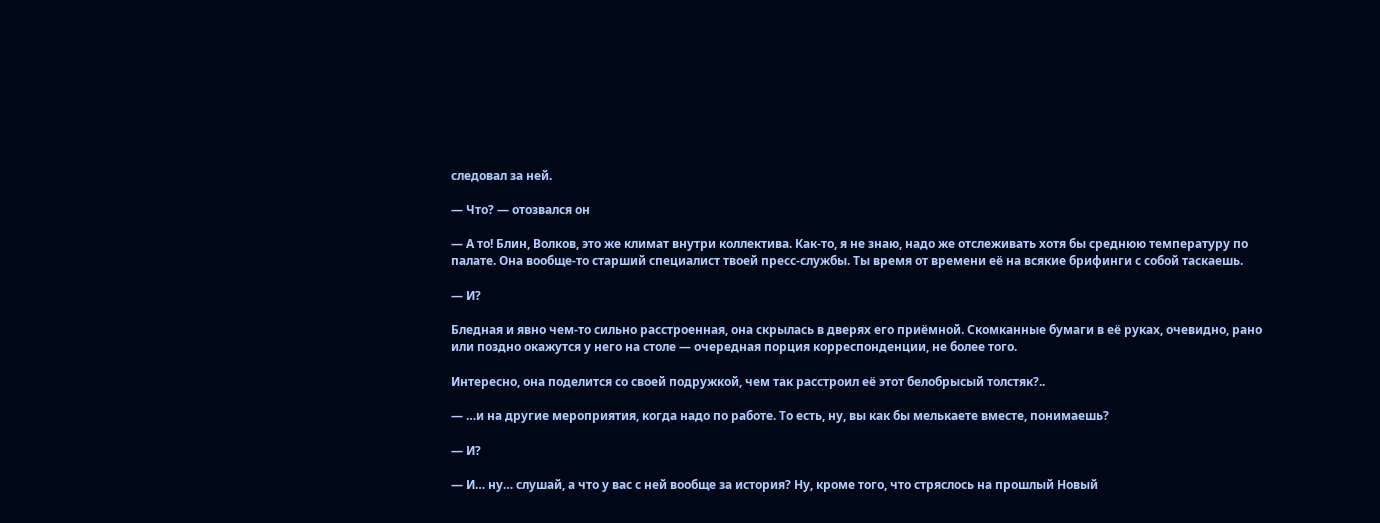следовал за ней.

— Что? — отозвался он

— А то! Блин, Волков, это же климат внутри коллектива. Как-то, я не знаю, надо же отслеживать хотя бы среднюю температуру по палате. Она вообще-то старший специалист твоей пресс-службы. Ты время от времени её на всякие брифинги с собой таскаешь.

— И?

Бледная и явно чем-то сильно расстроенная, она скрылась в дверях его приёмной. Скомканные бумаги в её руках, очевидно, рано или поздно окажутся у него на столе — очередная порция корреспонденции, не более того.

Интересно, она поделится со своей подружкой, чем так расстроил её этот белобрысый толстяк?..

— …и на другие мероприятия, когда надо по работе. То есть, ну, вы как бы мелькаете вместе, понимаешь?

— И?

— И… ну… слушай, а что у вас с ней вообще за история? Ну, кроме того, что стряслось на прошлый Новый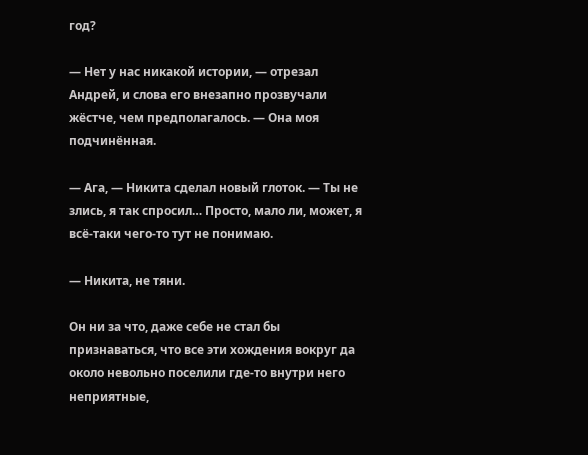год?

— Нет у нас никакой истории, — отрезал Андрей, и слова его внезапно прозвучали жёстче, чем предполагалось. — Она моя подчинённая.

— Ага, — Никита сделал новый глоток. — Ты не злись, я так спросил… Просто, мало ли, может, я всё-таки чего-то тут не понимаю.

— Никита, не тяни.

Он ни за что, даже себе не стал бы признаваться, что все эти хождения вокруг да около невольно поселили где-то внутри него неприятные,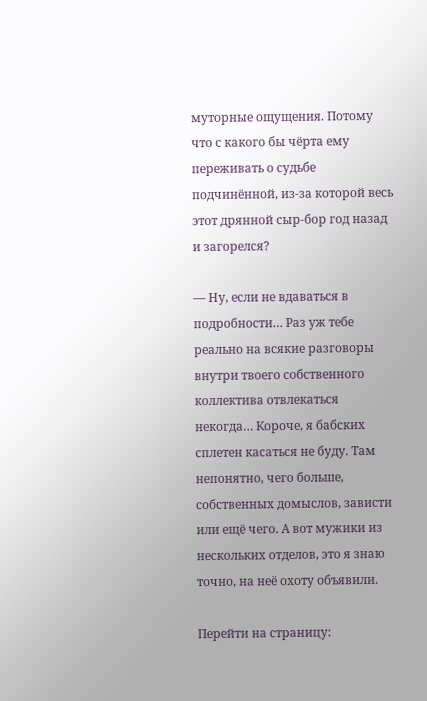муторные ощущения. Потому что с какого бы чёрта ему переживать о судьбе подчинённой, из-за которой весь этот дрянной сыр-бор год назад и загорелся?

— Ну, если не вдаваться в подробности… Раз уж тебе реально на всякие разговоры внутри твоего собственного коллектива отвлекаться некогда… Короче, я бабских сплетен касаться не буду. Там непонятно, чего больше, собственных домыслов, зависти или ещё чего. А вот мужики из нескольких отделов, это я знаю точно, на неё охоту объявили.

Перейти на страницу: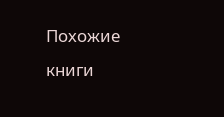Похожие книги